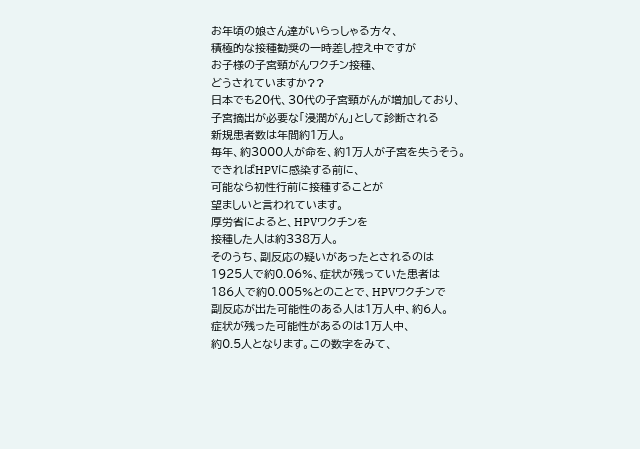お年頃の娘さん達がいらっしゃる方々、
積極的な接種勧奨の一時差し控え中ですが
お子様の子宮頸がんワクチン接種、
どうされていますか??
日本でも20代、30代の子宮頸がんが増加しており、
子宮摘出が必要な「浸潤がん」として診断される
新規患者数は年間約1万人。
毎年、約3000人が命を、約1万人が子宮を失うそう。
できればHPVに感染する前に、
可能なら初性行前に接種することが
望ましいと言われています。
厚労省によると、HPVワクチンを
接種した人は約338万人。
そのうち、副反応の疑いがあったとされるのは
1925人で約0.06%、症状が残っていた患者は
186人で約0.005%とのことで、HPVワクチンで
副反応が出た可能性のある人は1万人中、約6人。
症状が残った可能性があるのは1万人中、
約0.5人となります。この数字をみて、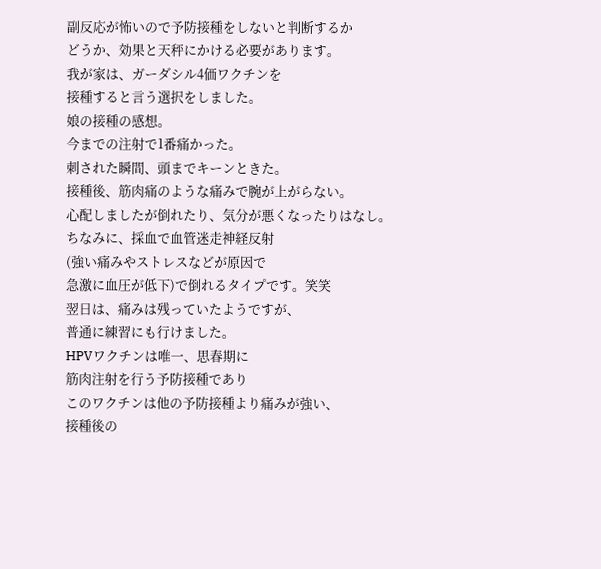副反応が怖いので予防接種をしないと判断するか
どうか、効果と天秤にかける必要があります。
我が家は、ガーダシル4価ワクチンを
接種すると言う選択をしました。
娘の接種の感想。
今までの注射で1番痛かった。
刺された瞬間、頭までキーンときた。
接種後、筋肉痛のような痛みで腕が上がらない。
心配しましたが倒れたり、気分が悪くなったりはなし。
ちなみに、採血で血管迷走神経反射
(強い痛みやストレスなどが原因で
急激に血圧が低下)で倒れるタイプです。笑笑
翌日は、痛みは残っていたようですが、
普通に練習にも行けました。
HPVワクチンは唯一、思春期に
筋肉注射を行う予防接種であり
このワクチンは他の予防接種より痛みが強い、
接種後の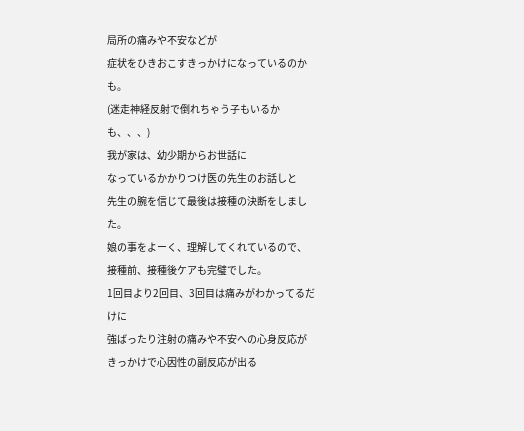局所の痛みや不安などが
症状をひきおこすきっかけになっているのかも。
(迷走神経反射で倒れちゃう子もいるかも、、、)
我が家は、幼少期からお世話に
なっているかかりつけ医の先生のお話しと
先生の腕を信じて最後は接種の決断をしました。
娘の事をよーく、理解してくれているので、
接種前、接種後ケアも完璧でした。
1回目より2回目、3回目は痛みがわかってるだけに
強ばったり注射の痛みや不安への心身反応が
きっかけで心因性の副反応が出る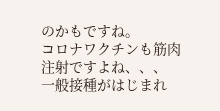のかもですね。
コロナワクチンも筋肉注射ですよね、、、
一般接種がはじまれ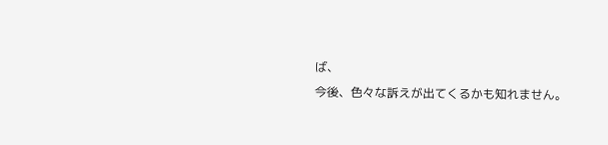ば、
今後、色々な訴えが出てくるかも知れません。